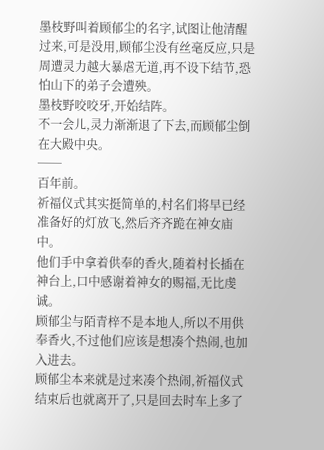墨枝野叫着顾郁尘的名字,试图让他清醒过来,可是没用,顾郁尘没有丝毫反应,只是周遭灵力越大暴虐无道,再不设下结节,恐怕山下的弟子会遭殃。
墨枝野咬咬牙,开始结阵。
不一会儿,灵力渐渐退了下去,而顾郁尘倒在大殿中央。
──
百年前。
祈福仪式其实挺简单的,村名们将早已经准备好的灯放飞,然后齐齐跪在神女庙中。
他们手中拿着供奉的香火,随着村长插在神台上,口中感谢着神女的赐福,无比虔诚。
顾郁尘与陌青梓不是本地人,所以不用供奉香火,不过他们应该是想凑个热闹,也加入进去。
顾郁尘本来就是过来凑个热闹,祈福仪式结束后也就离开了,只是回去时车上多了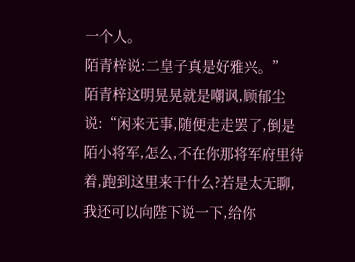一个人。
陌青梓说:二皇子真是好雅兴。”
陌青梓这明晃晃就是嘲讽,顾郁尘说:“闲来无事,随便走走罢了,倒是陌小将军,怎么,不在你那将军府里待着,跑到这里来干什么?若是太无聊,我还可以向陛下说一下,给你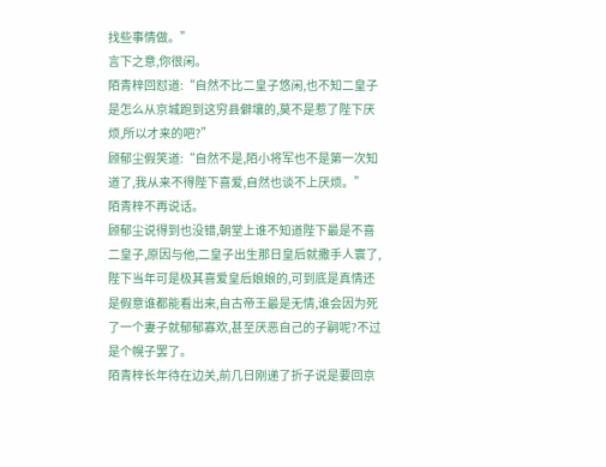找些事情做。”
言下之意,你很闲。
陌青梓回怼道:“自然不比二皇子悠闲,也不知二皇子是怎么从京城跑到这穷县僻壤的,莫不是惹了陛下厌烦,所以才来的吧?”
顾郁尘假笑道:“自然不是,陌小将军也不是第一次知道了,我从来不得陛下喜爱,自然也谈不上厌烦。”
陌青梓不再说话。
顾郁尘说得到也没错,朝堂上谁不知道陛下最是不喜二皇子,原因与他,二皇子出生那日皇后就撒手人寰了,陛下当年可是极其喜爱皇后娘娘的,可到底是真情还是假意谁都能看出来,自古帝王最是无情,谁会因为死了一个妻子就郁郁寡欢,甚至厌恶自己的子嗣呢?不过是个幌子罢了。
陌青梓长年待在边关,前几日刚递了折子说是要回京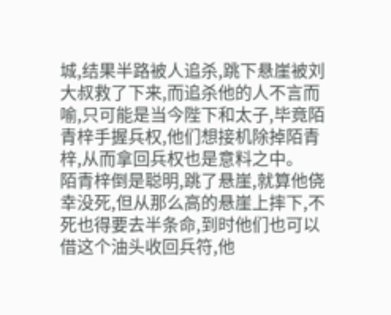城,结果半路被人追杀,跳下悬崖被刘大叔救了下来,而追杀他的人不言而喻,只可能是当今陛下和太子,毕竟陌青梓手握兵权,他们想接机除掉陌青梓,从而拿回兵权也是意料之中。
陌青梓倒是聪明,跳了悬崖,就算他侥幸没死,但从那么高的悬崖上摔下,不死也得要去半条命,到时他们也可以借这个油头收回兵符,他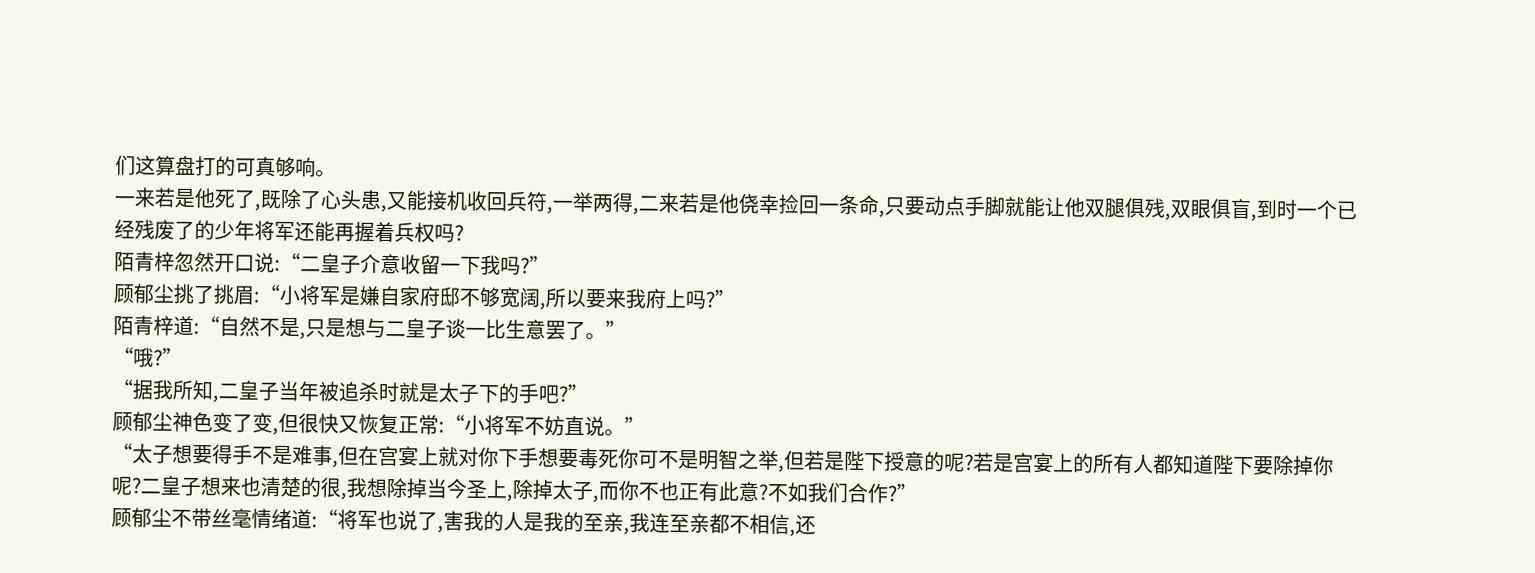们这算盘打的可真够响。
一来若是他死了,既除了心头患,又能接机收回兵符,一举两得,二来若是他侥幸捡回一条命,只要动点手脚就能让他双腿俱残,双眼俱盲,到时一个已经残废了的少年将军还能再握着兵权吗?
陌青梓忽然开口说:“二皇子介意收留一下我吗?”
顾郁尘挑了挑眉:“小将军是嫌自家府邸不够宽阔,所以要来我府上吗?”
陌青梓道:“自然不是,只是想与二皇子谈一比生意罢了。”
“哦?”
“据我所知,二皇子当年被追杀时就是太子下的手吧?”
顾郁尘神色变了变,但很快又恢复正常:“小将军不妨直说。”
“太子想要得手不是难事,但在宫宴上就对你下手想要毒死你可不是明智之举,但若是陛下授意的呢?若是宫宴上的所有人都知道陛下要除掉你呢?二皇子想来也清楚的很,我想除掉当今圣上,除掉太子,而你不也正有此意?不如我们合作?”
顾郁尘不带丝毫情绪道:“将军也说了,害我的人是我的至亲,我连至亲都不相信,还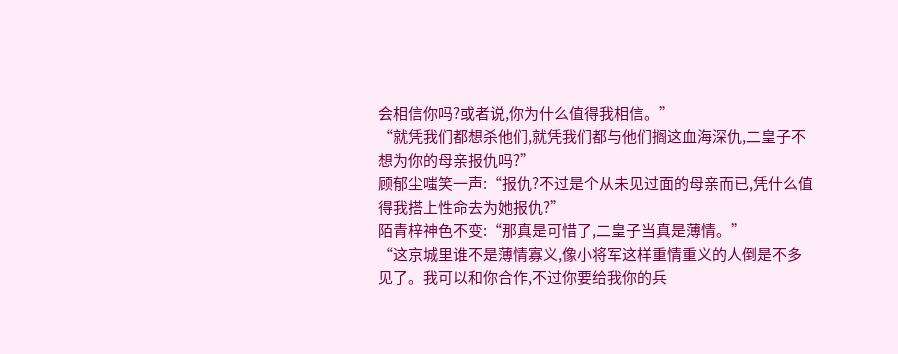会相信你吗?或者说,你为什么值得我相信。”
“就凭我们都想杀他们,就凭我们都与他们搁这血海深仇,二皇子不想为你的母亲报仇吗?”
顾郁尘嗤笑一声:“报仇?不过是个从未见过面的母亲而已,凭什么值得我搭上性命去为她报仇?”
陌青梓神色不变:“那真是可惜了,二皇子当真是薄情。”
“这京城里谁不是薄情寡义,像小将军这样重情重义的人倒是不多见了。我可以和你合作,不过你要给我你的兵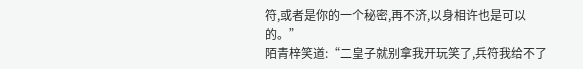符,或者是你的一个秘密,再不济,以身相许也是可以的。”
陌青梓笑道:“二皇子就别拿我开玩笑了,兵符我给不了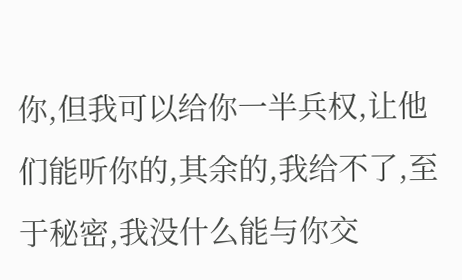你,但我可以给你一半兵权,让他们能听你的,其余的,我给不了,至于秘密,我没什么能与你交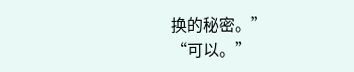换的秘密。”
“可以。”